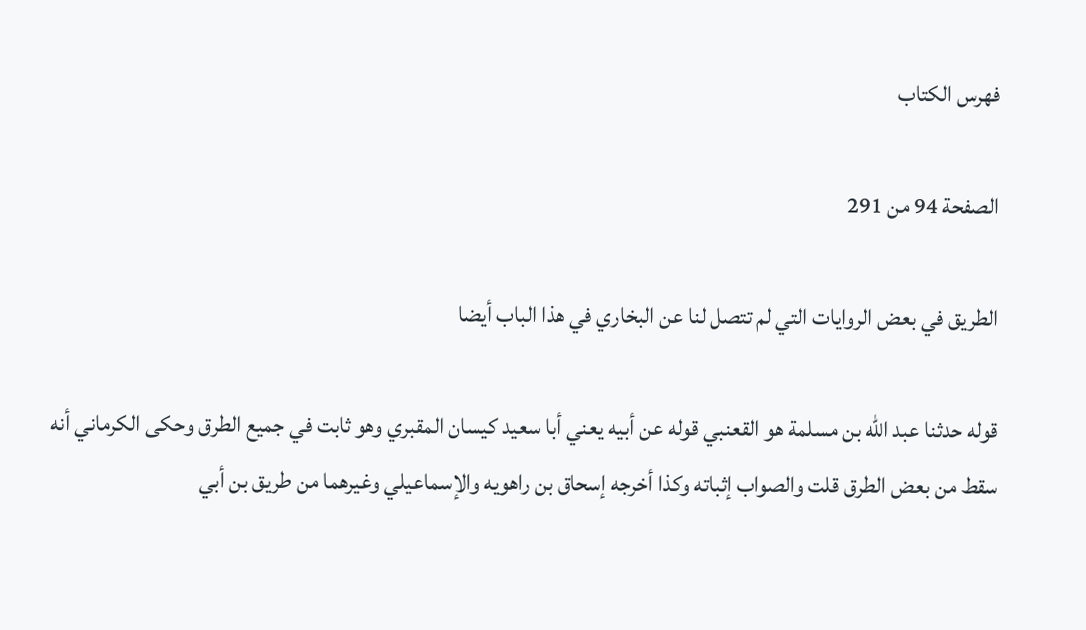فهرس الكتاب

الصفحة 94 من 291

الطريق في بعض الروايات التي لم تتصل لنا عن البخاري في هذا الباب أيضا

قوله حدثنا عبد الله بن مسلمة هو القعنبي قوله عن أبيه يعني أبا سعيد كيسان المقبري وهو ثابت في جميع الطرق وحكى الكرماني أنه سقط من بعض الطرق قلت والصواب إثباته وكذا أخرجه إسحاق بن راهويه والإسماعيلي وغيرهما من طريق بن أبي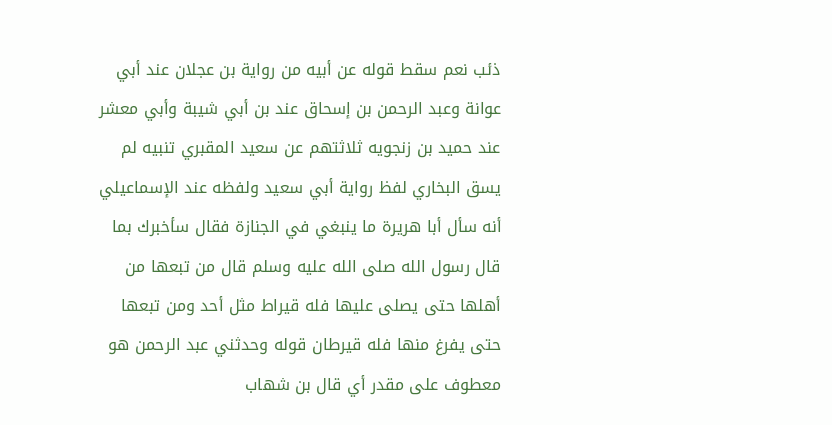ذئب نعم سقط قوله عن أبيه من رواية بن عجلان عند أبي عوانة وعبد الرحمن بن إسحاق عند بن أبي شيبة وأبي معشر عند حميد بن زنجويه ثلاثتهم عن سعيد المقبري تنبيه لم يسق البخاري لفظ رواية أبي سعيد ولفظه عند الإسماعيلي أنه سأل أبا هريرة ما ينبغي في الجنازة فقال سأخبرك بما قال رسول الله صلى الله عليه وسلم قال من تبعها من أهلها حتى يصلى عليها فله قيراط مثل أحد ومن تبعها حتى يفرغ منها فله قيرطان قوله وحدثني عبد الرحمن هو معطوف على مقدر أي قال بن شهاب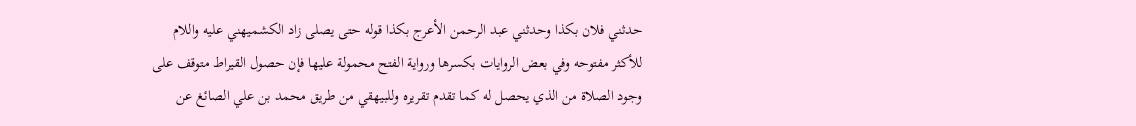حدثني فلان بكذا وحدثني عبد الرحمن الأعرج بكذا قوله حتى يصلى زاد الكشميهني عليه واللام للأكثر مفتوحه وفي بعض الروايات بكسرها ورواية الفتح محمولة عليها فإن حصول القيراط متوقف على وجود الصلاة من الذي يحصل له كما تقدم تقريره وللبيهقي من طريق محمد بن علي الصائغ عن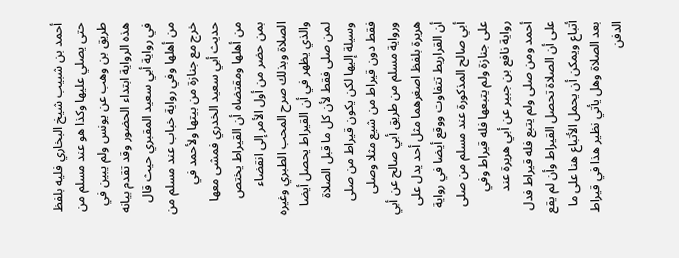أحمد بن شبيب شيخ البخاري فليه بلفظ حتى يصلي عليها وكذا هو عند مسلم من طريق بن وهب عن يونس ولم يبين في هذه الرواية ابتداء الحضور وقد تقدم بيانه في رواية أبي سعيد المقبري حيث قال من أهلها وفي رواية خباب عند مسلم من خرج مع جنازة من بيتها ولأحمد في حديث أبي سعيد الخدري فمشى معها من أهلها ومقتضاه أن القيراط يختص بمن حضر من أول الأمر إلى انقضاء الصلاة وبذلك صرح المحب الطبري وغيره والذي يظهر في أن القيراط يحصل أيضا لمن صلى فقط لأن كل ما قبل الصلاة وسيلة إليها لكن يكون قيراط من صلى فقط دون قيراط من شيع مثلا وصلى ورواية مسلم من طريق أبي صالح عن أبي هريرة بلفظ اصغرهما مثل أحد يدل على أن القراريط تتفاوت ووقع أيضا في رواية أبي صالح المذكورة عند مسلم من صلى على جنازة ولم يتبعها فله قيراط وفي رواية نافع بن جبير عن أبي هريرة عند أحمد ومن صلى ولم يتبع فله قيراط فدل على أن الصلاة تحصل القيراط وأن لم يقع أتباع ويمكن أن يحمل الأتباع هنا على ما بعد الصلاة وهل يأتي نظير هذا في قيراط الدفن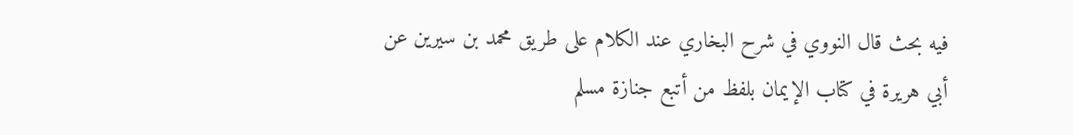فيه بحث قال النووي في شرح البخاري عند الكلام على طريق محمد بن سيرين عن أبي هريرة في كتاب الإيمان بلفظ من أتبع جنازة مسلم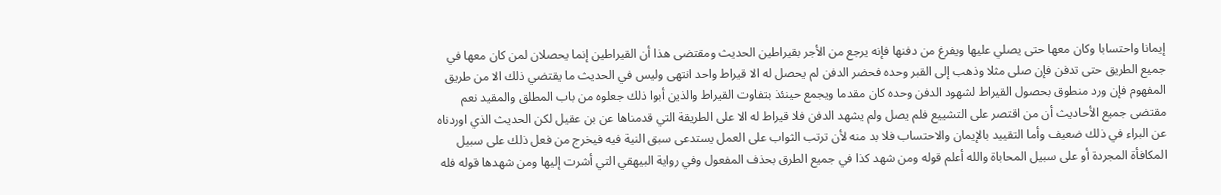إيمانا واحتسابا وكان معها حتى يصلي عليها ويفرغ من دفنها فإنه يرجع من الأجر بقيراطين الحديث ومقتضى هذا أن القيراطين إنما يحصلان لمن كان معها في جميع الطريق حتى تدفن فإن صلى مثلا وذهب إلى القبر وحده فحضر الدفن لم يحصل له الا قيراط واحد انتهى وليس في الحديث ما يقتضي ذلك الا من طريق المفهوم فإن ورد منطوق بحصول القيراط لشهود الدفن وحده كان مقدما ويجمع حينئذ بتفاوت القيراط والذين أبوا ذلك جعلوه من باب المطلق والمقيد نعم مقتضى جميع الأحاديث أن من اقتصر على التشييع فلم يصل ولم يشهد الدفن فلا قيراط له الا على الطريقة التي قدمناها عن بن عقيل لكن الحديث الذي اوردناه عن البراء في ذلك ضعيف وأما التقييد بالإيمان والاحتساب فلا بد منه لأن ترتب الثواب على العمل يستدعى سبق النية فيه فيخرج من فعل ذلك على سبيل المكافأة المجردة أو على سبيل المحاباة والله أعلم قوله ومن شهد كذا في جميع الطرق بحذف المفعول وفي رواية البيهقي التي أشرت إليها ومن شهدها قوله فله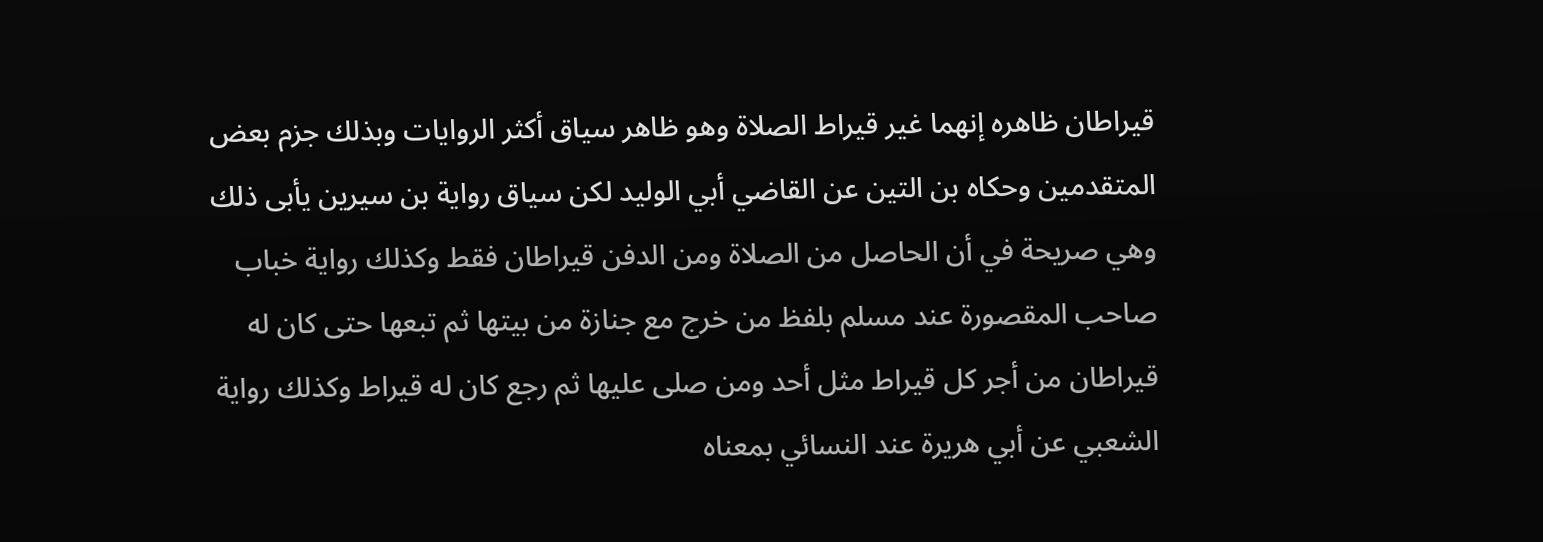قيراطان ظاهره إنهما غير قيراط الصلاة وهو ظاهر سياق أكثر الروايات وبذلك جزم بعض المتقدمين وحكاه بن التين عن القاضي أبي الوليد لكن سياق رواية بن سيرين يأبى ذلك وهي صريحة في أن الحاصل من الصلاة ومن الدفن قيراطان فقط وكذلك رواية خباب صاحب المقصورة عند مسلم بلفظ من خرج مع جنازة من بيتها ثم تبعها حتى كان له قيراطان من أجر كل قيراط مثل أحد ومن صلى عليها ثم رجع كان له قيراط وكذلك رواية الشعبي عن أبي هريرة عند النسائي بمعناه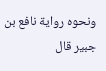ونحوه رواية نافع بن جبير قال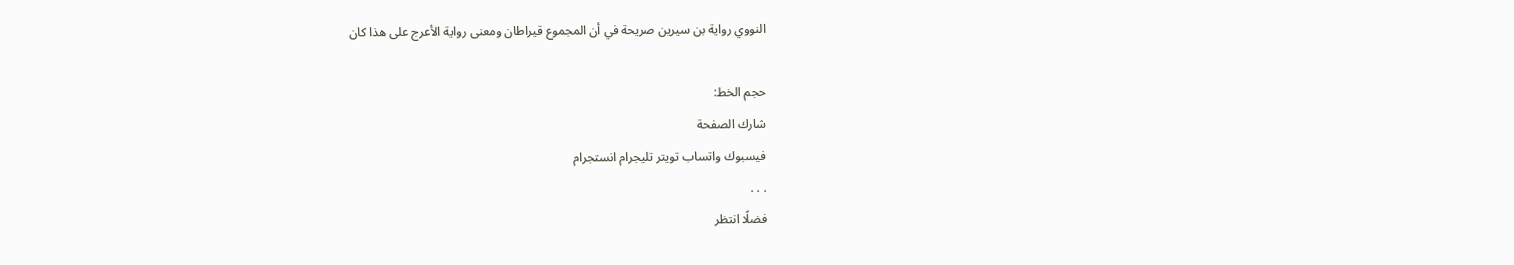النووي رواية بن سيرين صريحة في أن المجموع قيراطان ومعنى رواية الأعرج على هذا كان

حجم الخط:
شارك الصفحة
فيسبوك واتساب تويتر تليجرام انستجرام
. . .
فضلًا انتظر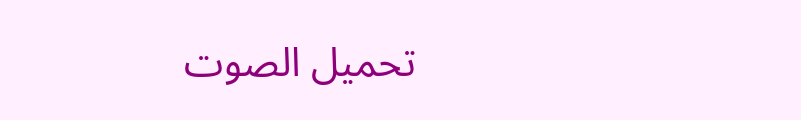تحميل الصوت